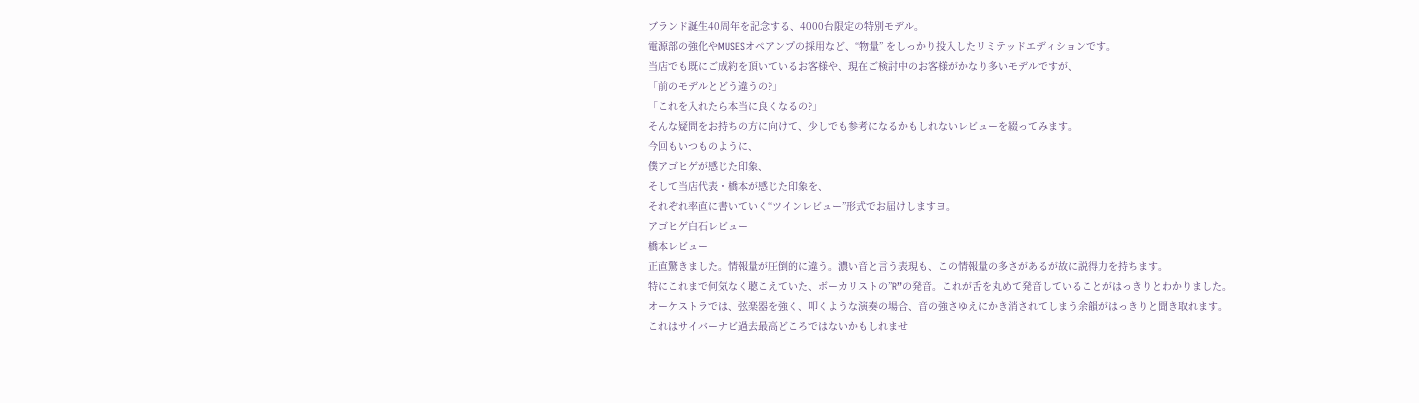ブランド誕生40周年を記念する、4000台限定の特別モデル。
電源部の強化やMUSESオペアンプの採用など、“物量” をしっかり投入したリミテッドエディションです。
当店でも既にご成約を頂いているお客様や、現在ご検討中のお客様がかなり多いモデルですが、
「前のモデルとどう違うの?」
「これを入れたら本当に良くなるの?」
そんな疑問をお持ちの方に向けて、少しでも参考になるかもしれないレビューを綴ってみます。
今回もいつものように、
僕アゴヒゲが感じた印象、
そして当店代表・橋本が感じた印象を、
それぞれ率直に書いていく“ツインレビュー”形式でお届けしますヨ。
アゴヒゲ白石レビュー
橋本レビュー
正直驚きました。情報量が圧倒的に違う。濃い音と言う表現も、この情報量の多さがあるが故に説得力を持ちます。
特にこれまで何気なく聴こえていた、ボーカリストの”R”の発音。これが舌を丸めて発音していることがはっきりとわかりました。
オーケストラでは、弦楽器を強く、叩くような演奏の場合、音の強さゆえにかき消されてしまう余韻がはっきりと聞き取れます。
これはサイバーナビ過去最高どころではないかもしれませ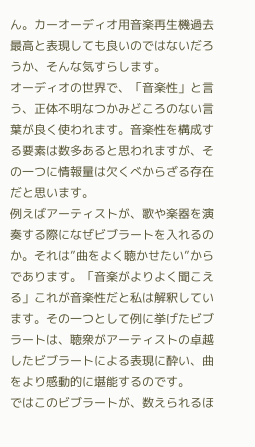ん。カーオーディオ用音楽再生機過去最高と表現しても良いのではないだろうか、そんな気すらします。
オーディオの世界で、「音楽性」と言う、正体不明なつかみどころのない言葉が良く使われます。音楽性を構成する要素は数多あると思われますが、その一つに情報量は欠くべからざる存在だと思います。
例えばアーティストが、歌や楽器を演奏する際になぜビブラートを入れるのか。それは”曲をよく聴かせたい”からであります。「音楽がよりよく聞こえる」これが音楽性だと私は解釈しています。その一つとして例に挙げたビブラートは、聴衆がアーティストの卓越したビブラートによる表現に酔い、曲をより感動的に堪能するのです。
ではこのビブラートが、数えられるほ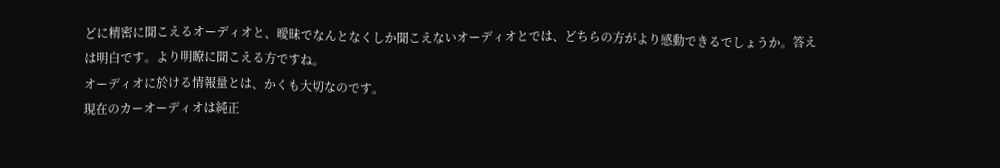どに精密に聞こえるオーディオと、曖昧でなんとなくしか聞こえないオーディオとでは、どちらの方がより感動できるでしょうか。答えは明白です。より明瞭に聞こえる方ですね。
オーディオに於ける情報量とは、かくも大切なのです。
現在のカーオーディオは純正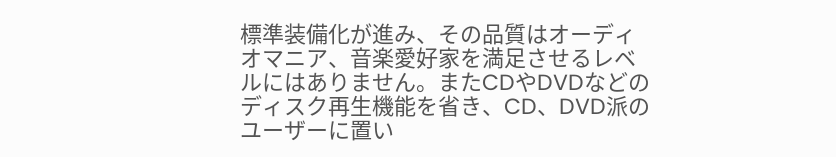標準装備化が進み、その品質はオーディオマニア、音楽愛好家を満足させるレベルにはありません。またCDやDVDなどのディスク再生機能を省き、CD、DVD派のユーザーに置い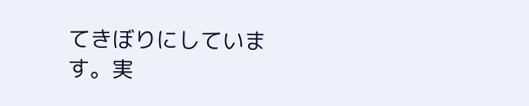てきぼりにしています。実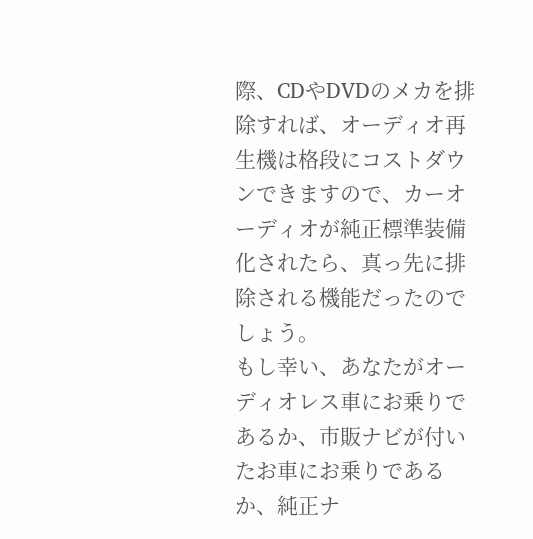際、CDやDVDのメカを排除すれば、オーディオ再生機は格段にコストダウンできますので、カーオーディオが純正標準装備化されたら、真っ先に排除される機能だったのでしょう。
もし幸い、あなたがオーディオレス車にお乗りであるか、市販ナビが付いたお車にお乗りであるか、純正ナ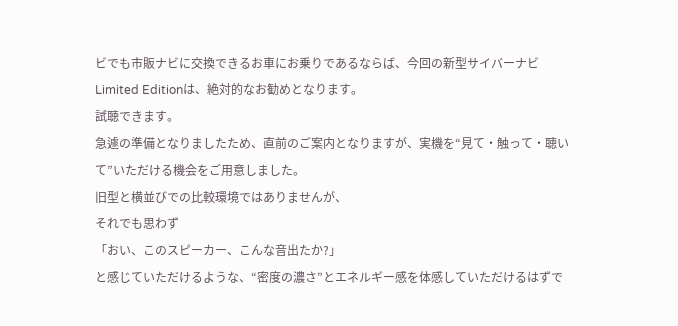ビでも市販ナビに交換できるお車にお乗りであるならば、今回の新型サイバーナビLimited Editionは、絶対的なお勧めとなります。
試聴できます。
急遽の準備となりましたため、直前のご案内となりますが、実機を“見て・触って・聴いて”いただける機会をご用意しました。
旧型と横並びでの比較環境ではありませんが、
それでも思わず
「おい、このスピーカー、こんな音出たか?」
と感じていただけるような、“密度の濃さ”とエネルギー感を体感していただけるはずで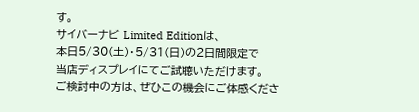す。
サイバーナビ Limited Editionは、
本日5/30(土)・5/31(日)の2日間限定で
当店ディスプレイにてご試聴いただけます。
ご検討中の方は、ぜひこの機会にご体感くださ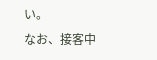い。
なお、接客中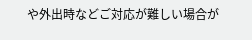や外出時などご対応が難しい場合が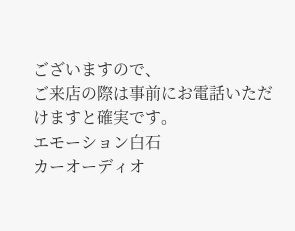ございますので、
ご来店の際は事前にお電話いただけますと確実です。
エモーション白石
カーオーディオ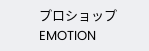プロショップEMOTION